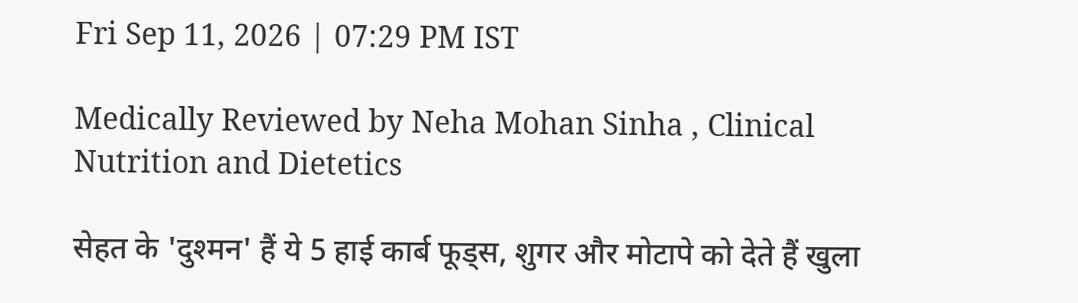Fri Sep 11, 2026 | 07:29 PM IST

Medically Reviewed by Neha Mohan Sinha , Clinical Nutrition and Dietetics

सेहत के 'दुश्मन' हैं ये 5 हाई कार्ब फूड्स, शुगर और मोटापे को देते हैं खुला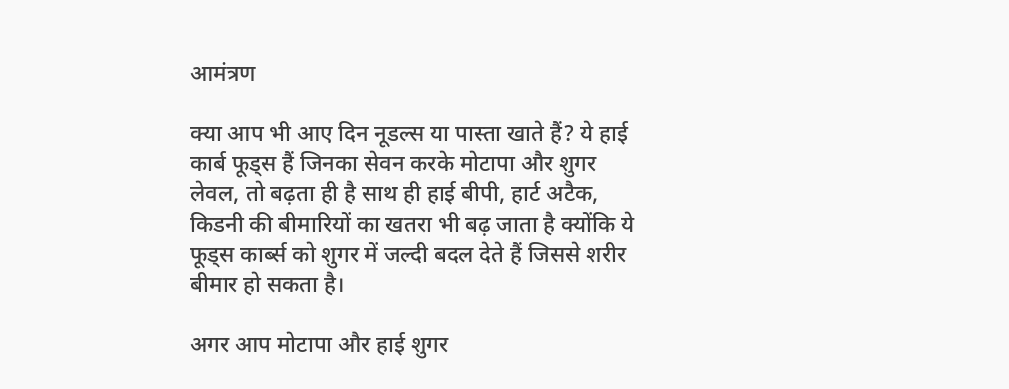आमंत्रण

क्‍या आप भी आए द‍िन नूडल्‍स या पास्‍ता खाते हैं? ये हाई कार्ब फूड्स हैं ज‍िनका सेवन करके मोटापा और शुगर लेवल, तो बढ़ता ही है साथ ही हाई बीपी, हार्ट अटैक, क‍िडनी की बीमार‍ि‍यों का खतरा भी बढ़ जाता है क्‍यों‍क‍ि ये फूड्स कार्ब्स को शुगर में जल्‍दी बदल देते हैं जि‍ससे शरीर बीमार हो सकता है।

अगर आप मोटापा और हाई शुगर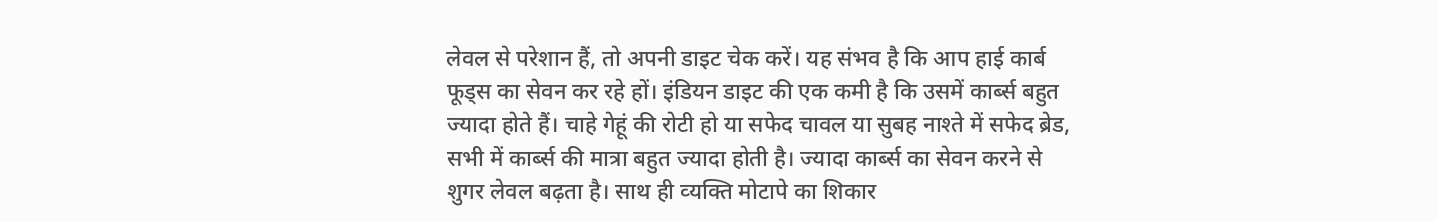लेवल से परेशान हैं, तो अपनी डाइट चेक करें। यह संभव है क‍ि आप हाई कार्ब फूड्स का सेवन कर रहे हों। इंड‍ियन डाइट की एक कमी है क‍ि उसमें कार्ब्स बहुत ज्‍यादा होते हैं। चाहे गेहूं की रोटी हो या सफेद चावल या सुबह नाश्‍ते में सफेद ब्रेड, सभी में कार्ब्स की मात्रा बहुत ज्‍यादा होती है। ज्‍यादा कार्ब्स का सेवन करने से शुगर लेवल बढ़ता है। साथ ही व्‍यक्‍त‍ि मोटापे का श‍िकार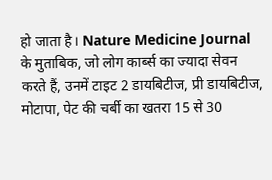हो जाता है। Nature Medicine Journal के मुताब‍िक, जो लोग कार्ब्स का ज्‍यादा सेवन करते हैं, उनमें टाइट 2 डायब‍िटीज, प्री डायब‍िटीज, मोटापा, पेट की चर्बी का खतरा 15 से 30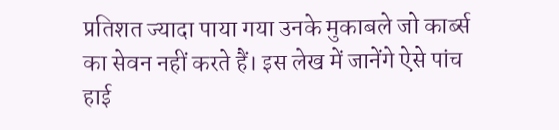प्रत‍िशत ज्‍यादा पाया गया उनके मुकाबले जो कार्ब्स का सेवन नहीं करते हैं। इस लेख में जानेंगे ऐसे पांच हाई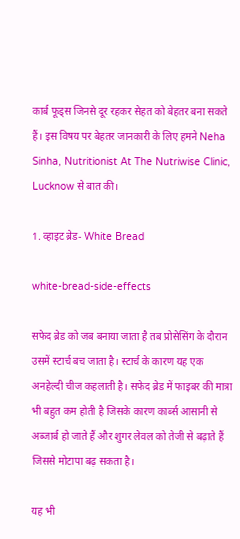कार्ब फूड्स ज‍िनसे दूर रहकर सेहत को बेहतर बना सकते हैं। इस व‍िषय पर बेहतर जानकारी के ल‍िए हमने Neha Sinha, Nutritionist At The Nutriwise Clinic, Lucknow से बात की।

1. व्‍हाइट ब्रेड- White Bread

white-bread-side-effects

सफेद ब्रेड को जब बनाया जाता है तब प्रोसेस‍िंग के दौरान उसमें स्‍टार्च बच जाता है। स्‍टार्च के कारण यह एक अनहेल्‍दी चीज कहलाती है। सफेद ब्रेड में फाइबर की मात्रा भी बहुत कम होती है ज‍िसके कारण कार्ब्स आसानी से अब्‍जार्ब हो जाते हैं और शुगर लेवल को तेजी से बढ़ाते हैं ज‍िससे मोटापा बढ़ सकता है।

यह भी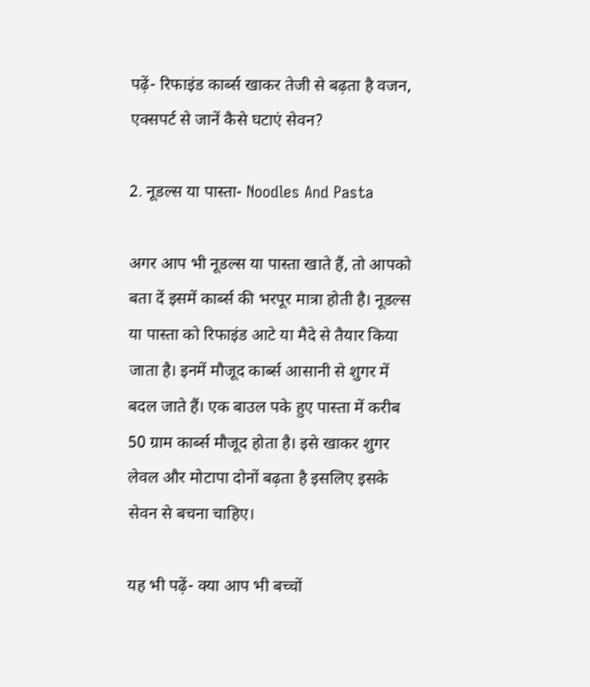पढ़ें- र‍िफाइंड कार्ब्स खाकर तेजी से बढ़ता है वजन, एक्‍सपर्ट से जानें कैसे घटाएं सेवन?

2. नूडल्‍स या पास्‍ता- Noodles And Pasta

अगर आप भी नूडल्‍स या पास्‍ता खाते हैं, तो आपको बता दें इसमें कार्ब्स की भरपूर मात्रा होती है। नूडल्‍स या पास्‍ता को र‍िफाइंड आटे या मैदे से तैयार क‍िया जाता है। इनमें मौजूद कार्ब्स आसानी से शुगर में बदल जाते हैं। एक बाउल पके हुए पास्‍ता में करीब 50 ग्राम कार्ब्स मौजूद होता है। इसे खाकर शुगर लेवल और मोटापा दोनों बढ़ता है इसल‍िए इसके सेवन से बचना चाह‍िए।

यह भी पढ़ें- क्या आप भी बच्चों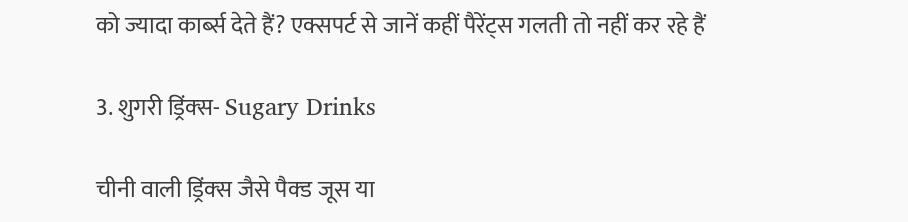को ज्यादा कार्ब्स देते हैं? एक्सपर्ट से जानें कहीं पैरेंट्स गलती तो नहीं कर रहे हैं

3. शुगरी ड्र‍िंक्‍स- Sugary Drinks

चीनी वाली ड्र‍िंक्‍स जैसे पैक्‍ड जूस या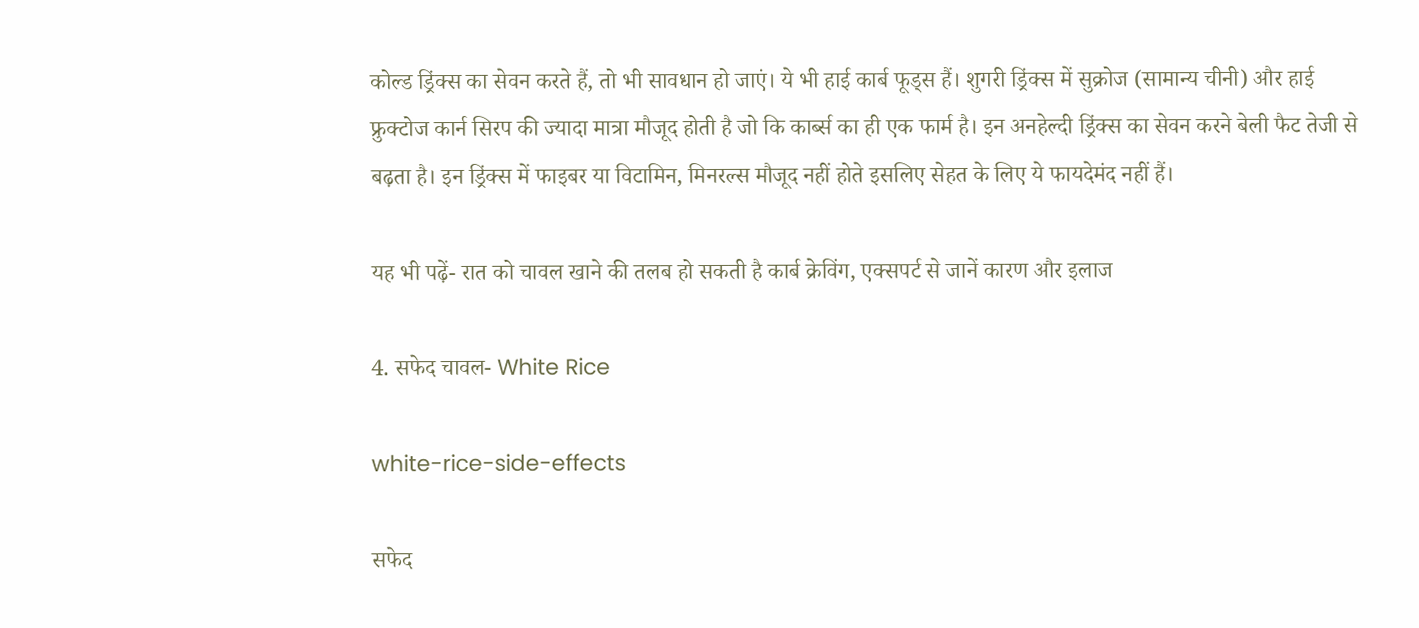कोल्‍ड ड्र‍िंक्‍स का सेवन करते हैं, तो भी सावधान हो जाएं। ये भी हाई कार्ब फूड्स हैं। शुगरी ड्र‍िंक्‍स में सुक्रोज (सामान्य चीनी) और हाई फ्रुक्टोज कार्न सिरप की ज्‍यादा मात्रा मौजूद होती है जो क‍ि कार्ब्स का ही एक फार्म है। इन अनहेल्‍दी ड्र‍िंक्‍स का सेवन करने बेली फैट तेजी से बढ़ता है। इन ड्र‍िंक्‍स में फाइबर या व‍िटाम‍िन, म‍िनरल्‍स मौजूद नहीं होते इसल‍िए सेहत के ल‍िए ये फायदेमंद नहीं हैं।

यह भी पढ़ें- रात को चावल खाने की तलब हो सकती है कार्ब क्रेविंग, एक्‍सपर्ट से जानें कारण और इलाज

4. सफेद चावल- White Rice

white-rice-side-effects

सफेद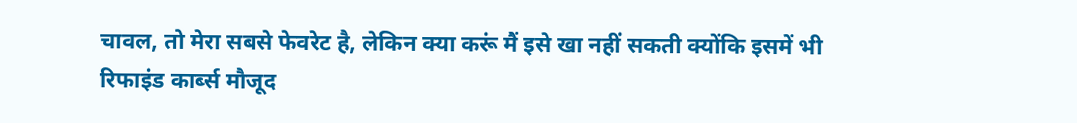चावल, तो मेरा सबसे फेवरेट है, लेक‍िन क्‍या करूं मैं इसे खा नहीं सकती क्‍योंक‍ि इसमें भी र‍िफाइंड कार्ब्स मौजूद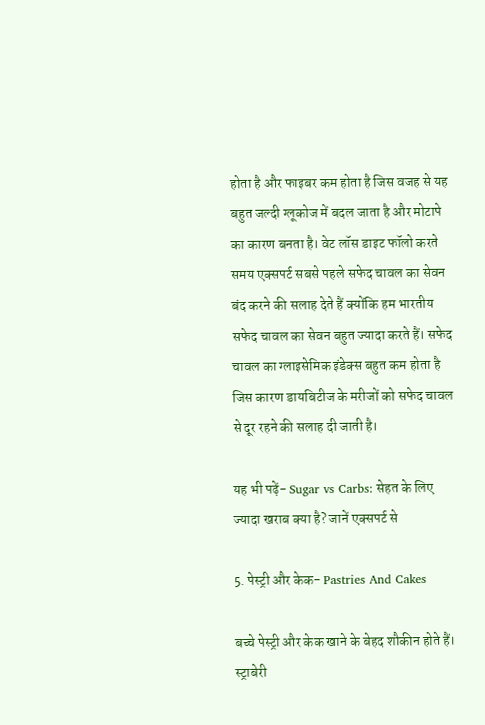होता है और फाइबर कम होता है ज‍िस वजह से यह बहुत जल्‍दी ग्‍लूकोज में बदल जाता है और मोटापे का कारण बनता है। वेट लॉस डाइट फॉलो करते समय एक्‍सपर्ट सबसे पहले सफेद चावल का सेवन बंद करने की सलाह देते हैं क्‍योंक‍ि हम भारतीय सफेद चावल का सेवन बहुत ज्‍यादा करते हैं। सफेद चावल का ग्‍लाइसेम‍िक इंडेक्‍स बहुत कम होता है ज‍िस कारण डायब‍िटीज के मरीजों को सफेद चावल से दूर रहने की सलाह दी जाती है।

यह भी पढ़ें- Sugar vs Carbs: सेहत के लिए ज्यादा खराब क्या है? जानें एक्सपर्ट से

5. पेस्‍ट्री और केक- Pastries And Cakes

बच्‍चे पेस्‍ट्री और केक खाने के बेहद शौकीन होते हैं। स्‍ट्राबेरी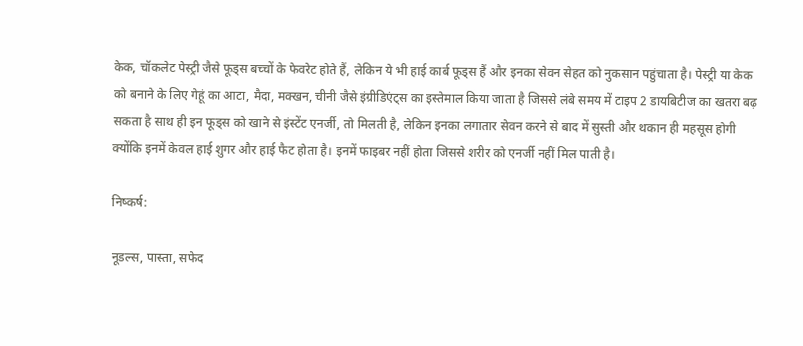केक, चॉकलेट पेस्‍ट्री जैसे फूड्स बच्‍चों के फेवरेट होते हैं, लेक‍िन ये भी हाई कार्ब फूड्स हैं और इनका सेवन सेहत को नुकसान पहुंचाता है। पेस्‍ट्री या केक को बनाने के ल‍िए गेहूं का आटा, मैदा, मक्खन, चीनी जैसे इंग्रीड‍िएंट्स का इस्‍तेमाल क‍िया जाता है ज‍िससे लंबे समय में टाइप 2 डायब‍िटीज का खतरा बढ़ सकता है साथ ही इन फूड्स को खाने से इंस्‍टेंट एनर्जी, तो म‍िलती है, लेक‍िन इनका लगातार सेवन करने से बाद में सुस्‍ती और थकान ही महसूस होगी क्‍योंक‍ि इनमें केवल हाई शुगर और हाई फैट होता है। इनमें फाइबर नहीं होता ज‍िससे शरीर को एनर्जी नहीं म‍िल पाती है।

न‍िष्‍कर्ष:

नूडल्‍स, पास्‍ता, सफेद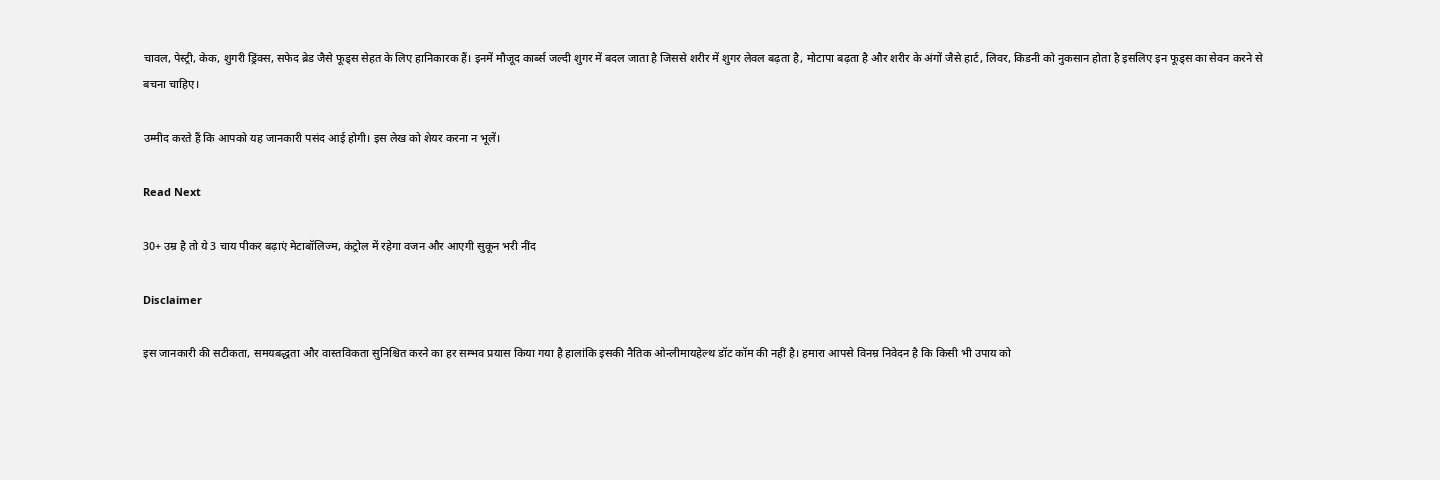चावल, पेस्‍ट्री, केक, शुगरी ड्र‍िंक्‍स, सफेद ब्रेड जैसे फूड्स सेहत के ल‍िए हान‍िकारक हैं। इनमें मौजूद कार्ब्स जल्‍दी शुगर में बदल जाता है ज‍िससे शरीर में शुगर लेवल बढ़ता है, मोटापा बढ़ता है और शरीर के अंगों जैसे हार्ट, ल‍िवर, क‍िडनी को नुकसान होता है इसल‍िए इन फूड्स का सेवन करने से बचना चाह‍िए।

उम्‍मीद करते हैं क‍ि आपको यह जानकारी पसंद आई होगी। इस लेख को शेयर करना न भूलें।

Read Next

30+ उम्र है तो ये 3 चाय पीकर बढ़ाएं मेटाबॉल‍िज्‍म, कंट्रोल में रहेगा वजन और आएगी सुकून भरी नींद

Disclaimer

इस जानकारी की सटीकता, समयबद्धता और वास्तविकता सुनिश्चित करने का हर सम्भव प्रयास किया गया है हालांकि इसकी नैतिक ओन्लीमायहेल्थ डॉट कॉम की नहीं है। हमारा आपसे विनम्र निवेदन है कि किसी भी उपाय को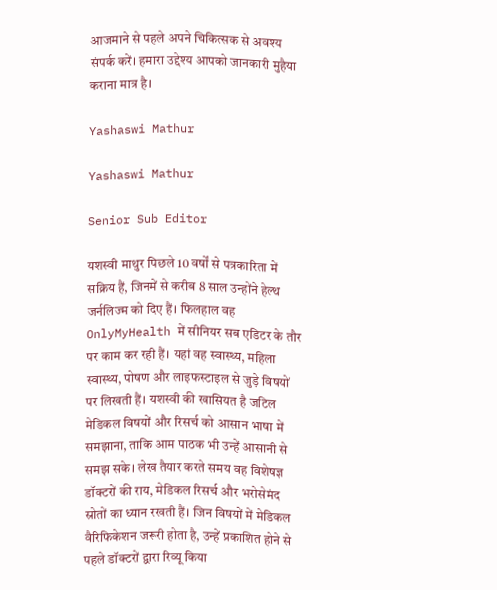आजमाने से पहले अपने चिकित्सक से अवश्य संपर्क करें। हमारा उद्देश्य आपको जानकारी मुहैया कराना मात्र है।

Yashaswi Mathur

Yashaswi Mathur

Senior Sub Editor

यशस्वी माथुर पिछले 10 वर्षों से पत्रकारिता में सक्रिय हैं, जिनमें से करीब 8 साल उन्होंने हेल्थ जर्नलिज्म को दिए हैं। फिलहाल वह OnlyMyHealth में सीनियर सब एडिटर के तौर पर काम कर रही हैं। यहां वह स्वास्थ्य, महिला स्वास्थ्य, पोषण और लाइफस्टाइल से जुड़े विषयों पर लिखती हैं। यशस्वी की खासियत है जटिल मेडिकल विषयों और रिसर्च को आसान भाषा में समझाना, ताकि आम पाठक भी उन्हें आसानी से समझ सके। लेख तैयार करते समय वह विशेषज्ञ डॉक्टरों की राय, मेडिकल रिसर्च और भरोसेमंद स्रोतों का ध्यान रखती हैं। जिन विषयों में मेडिकल वैरिफिकेशन जरूरी होता है, उन्हें प्रकाशित होने से पहले डॉक्टरों द्वारा रिव्यू किया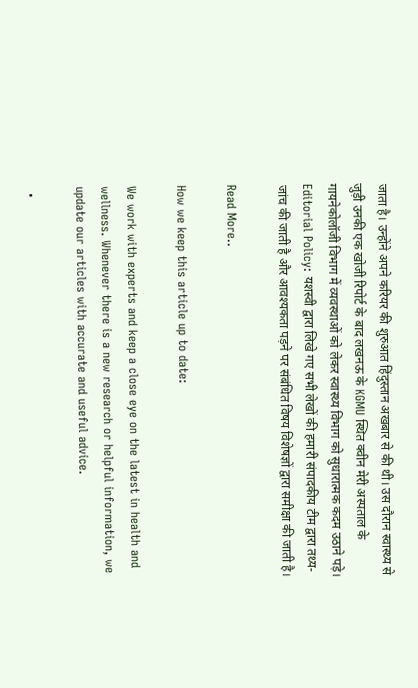जाता है। उन्होंने अपने करियर की शुरुआत हिंदुस्तान अखबार से की थी। उस दौरान स्वास्थ्य से जुड़ी उनकी एक खोजी रिपोर्ट के बाद लखनऊ के KGMU स्थित क्वीन मेरी अस्पताल के गायनेकोलॉजी विभाग में व्यवस्थाओं को लेकर स्वास्थ्य विभाग को सुधारात्मक कदम उठाने पड़े। Editorial Policy: यशस्वी द्वारा लिखे गए सभी लेखों की हमारी संपादकीय टीम द्वारा तथ्य-जांच की जाती है और आवश्यकता पड़ने पर संबंधित विषय विशेषज्ञों द्वारा समीक्षा की जाती है।

Read More..

How we keep this article up to date:

We work with experts and keep a close eye on the latest in health and wellness. Whenever there is a new research or helpful information, we update our articles with accurate and useful advice.

  •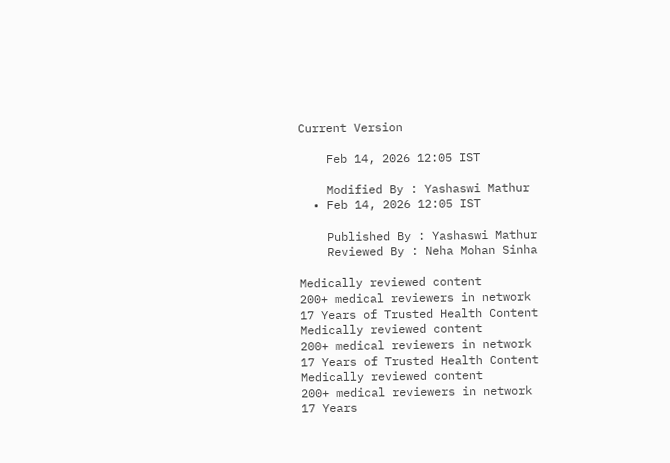Current Version

    Feb 14, 2026 12:05 IST

    Modified By : Yashaswi Mathur
  • Feb 14, 2026 12:05 IST

    Published By : Yashaswi Mathur
    Reviewed By : Neha Mohan Sinha

Medically reviewed content
200+ medical reviewers in network
17 Years of Trusted Health Content
Medically reviewed content
200+ medical reviewers in network
17 Years of Trusted Health Content
Medically reviewed content
200+ medical reviewers in network
17 Years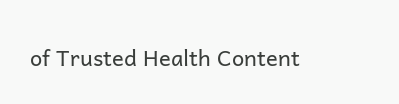of Trusted Health Content